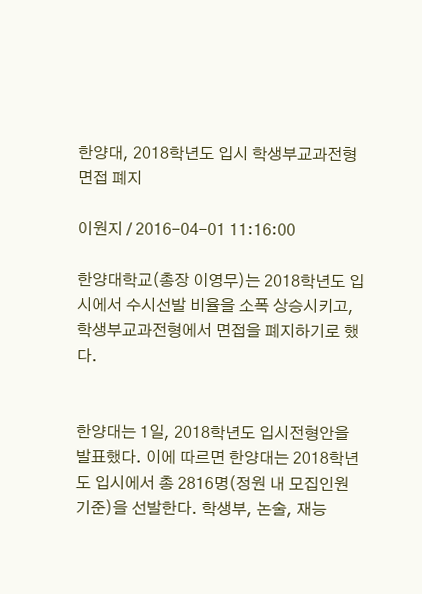한양대, 2018학년도 입시 학생부교과전형 면접 폐지

이원지 / 2016-04-01 11:16:00

한양대학교(총장 이영무)는 2018학년도 입시에서 수시선발 비율을 소폭 상승시키고, 학생부교과전형에서 면접을 폐지하기로 했다.


한양대는 1일, 2018학년도 입시전형안을 발표했다. 이에 따르면 한양대는 2018학년도 입시에서 총 2816명(정원 내 모집인원 기준)을 선발한다. 학생부, 논술, 재능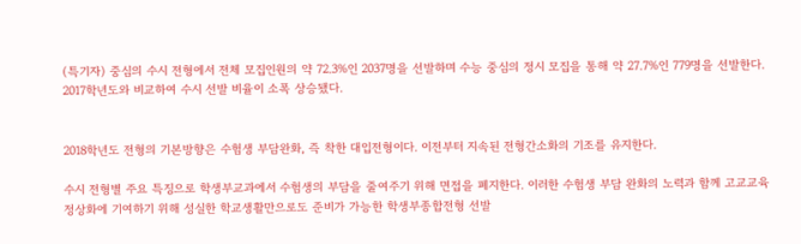(특기자) 중심의 수시 전형에서 전체 모집인원의 약 72.3%인 2037명을 선발하며 수능 중심의 정시 모집을 통해 약 27.7%인 779명을 선발한다. 2017학년도와 비교하여 수시 선발 비율이 소폭 상승됐다.


2018학년도 전형의 기본방향은 수험생 부담완화, 즉 착한 대입전형이다. 이전부터 지속된 전형간소화의 기조를 유지한다.

수시 전형별 주요 특징으로 학생부교과에서 수험생의 부담을 줄여주기 위해 면접을 폐지한다. 이러한 수험생 부담 완화의 노력과 함께 고교교육 정상화에 기여하기 위해 성실한 학교생활만으로도 준비가 가능한 학생부종합전형 선발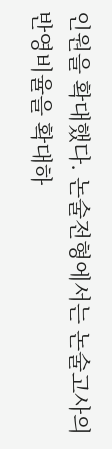인원을 확대했다. 논술전형에서는 논술고사의 반영비율을 확대하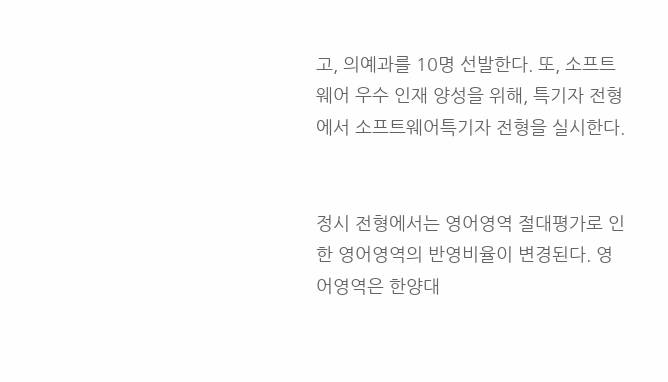고, 의예과를 10명 선발한다. 또, 소프트웨어 우수 인재 양성을 위해, 특기자 전형에서 소프트웨어특기자 전형을 실시한다.


정시 전형에서는 영어영역 절대평가로 인한 영어영역의 반영비율이 변경된다. 영어영역은 한양대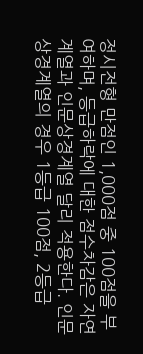정시전형 만점인 1,000점 중 100점을 부여하며, 등급하락에 대한 점수차감은 자연계열과 인문상경계열 달리 적용한다. 인문상경계열의 경우 1등급 100점, 2등급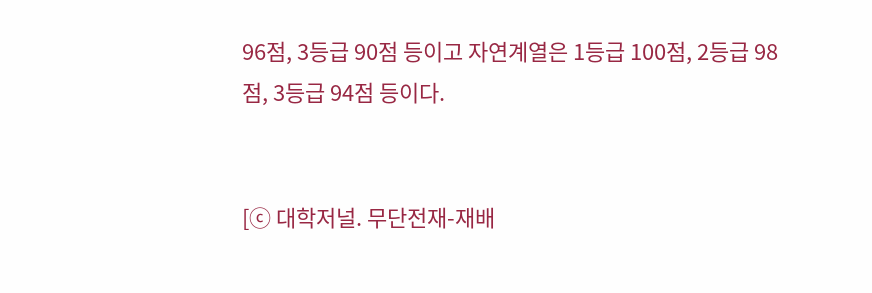96점, 3등급 90점 등이고 자연계열은 1등급 100점, 2등급 98점, 3등급 94점 등이다.


[ⓒ 대학저널. 무단전재-재배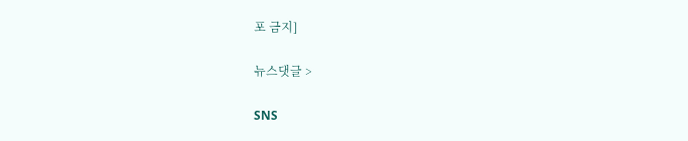포 금지]

뉴스댓글 >

SNS